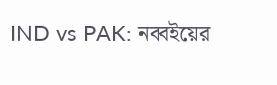IND vs PAK: নব্বইয়ের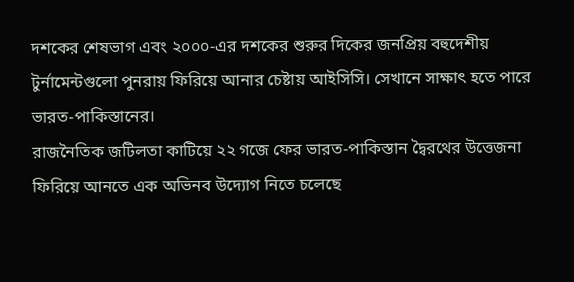দশকের শেষভাগ এবং ২০০০-এর দশকের শুরুর দিকের জনপ্রিয় বহুদেশীয় টুর্নামেন্টগুলো পুনরায় ফিরিয়ে আনার চেষ্টায় আইসিসি। সেখানে সাক্ষাৎ হতে পারে ভারত-পাকিস্তানের।
রাজনৈতিক জটিলতা কাটিয়ে ২২ গজে ফের ভারত-পাকিস্তান দ্বৈরথের উত্তেজনা ফিরিয়ে আনতে এক অভিনব উদ্যোগ নিতে চলেছে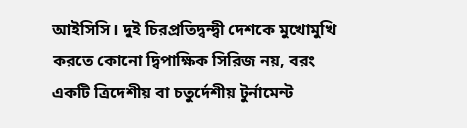আইসিসি। দুই চিরপ্রতিদ্বন্দ্বী দেশকে মুখোমুখি করতে কোনো দ্বিপাক্ষিক সিরিজ নয়, বরং একটি ত্রিদেশীয় বা চতুর্দেশীয় টুর্নামেন্ট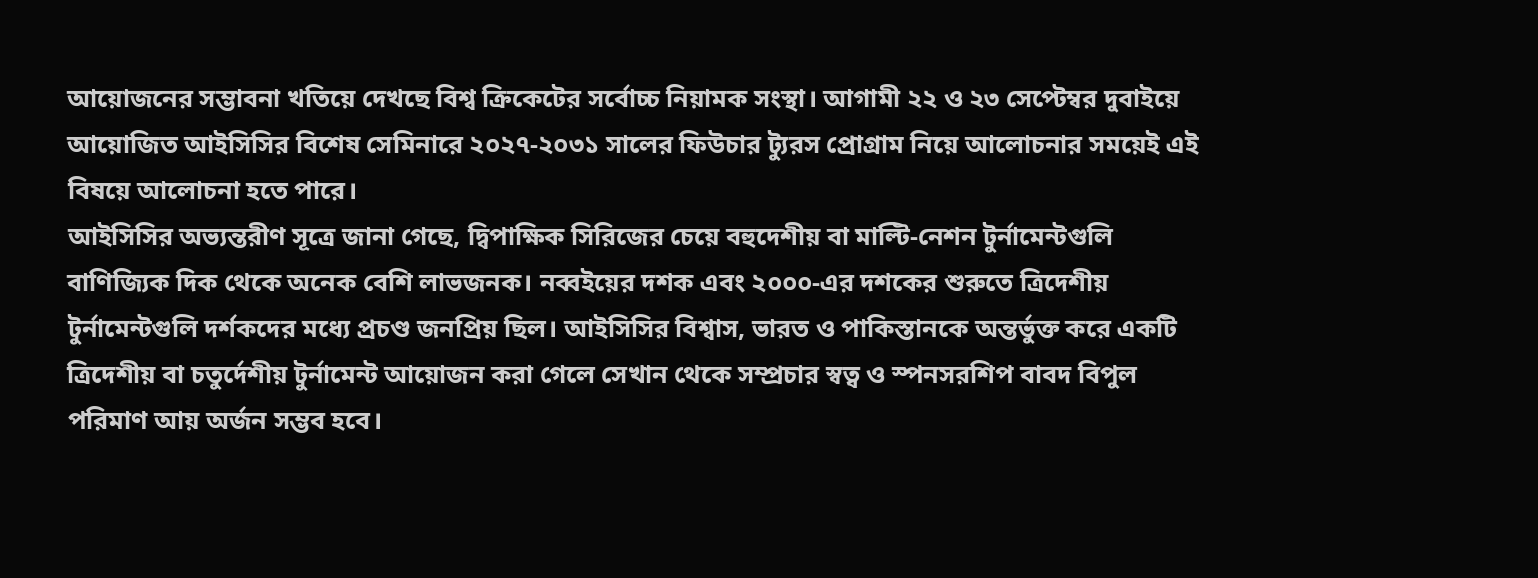আয়োজনের সম্ভাবনা খতিয়ে দেখছে বিশ্ব ক্রিকেটের সর্বোচ্চ নিয়ামক সংস্থা। আগামী ২২ ও ২৩ সেপ্টেম্বর দুবাইয়ে আয়োজিত আইসিসির বিশেষ সেমিনারে ২০২৭-২০৩১ সালের ফিউচার ট্যুরস প্রোগ্রাম নিয়ে আলোচনার সময়েই এই বিষয়ে আলোচনা হতে পারে।
আইসিসির অভ্যন্তরীণ সূত্রে জানা গেছে, দ্বিপাক্ষিক সিরিজের চেয়ে বহুদেশীয় বা মাল্টি-নেশন টুর্নামেন্টগুলি বাণিজ্যিক দিক থেকে অনেক বেশি লাভজনক। নব্বইয়ের দশক এবং ২০০০-এর দশকের শুরুতে ত্রিদেশীয় টুর্নামেন্টগুলি দর্শকদের মধ্যে প্রচণ্ড জনপ্রিয় ছিল। আইসিসির বিশ্বাস, ভারত ও পাকিস্তানকে অন্তর্ভুক্ত করে একটি ত্রিদেশীয় বা চতুর্দেশীয় টুর্নামেন্ট আয়োজন করা গেলে সেখান থেকে সম্প্রচার স্বত্ব ও স্পনসরশিপ বাবদ বিপুল পরিমাণ আয় অর্জন সম্ভব হবে।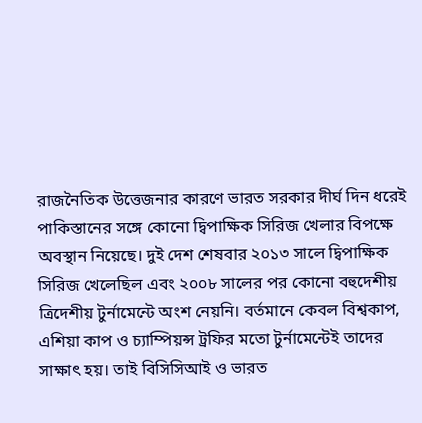রাজনৈতিক উত্তেজনার কারণে ভারত সরকার দীর্ঘ দিন ধরেই পাকিস্তানের সঙ্গে কোনো দ্বিপাক্ষিক সিরিজ খেলার বিপক্ষে অবস্থান নিয়েছে। দুই দেশ শেষবার ২০১৩ সালে দ্বিপাক্ষিক সিরিজ খেলেছিল এবং ২০০৮ সালের পর কোনো বহুদেশীয় ত্রিদেশীয় টুর্নামেন্টে অংশ নেয়নি। বর্তমানে কেবল বিশ্বকাপ, এশিয়া কাপ ও চ্যাম্পিয়ন্স ট্রফির মতো টুর্নামেন্টেই তাদের সাক্ষাৎ হয়। তাই বিসিসিআই ও ভারত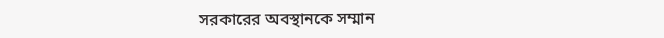সরকারের অবস্থানকে সম্মান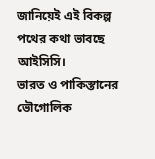জানিয়েই এই বিকল্প পথের কথা ভাবছে আইসিসি।
ভারত ও পাকিস্তানের ভৌগোলিক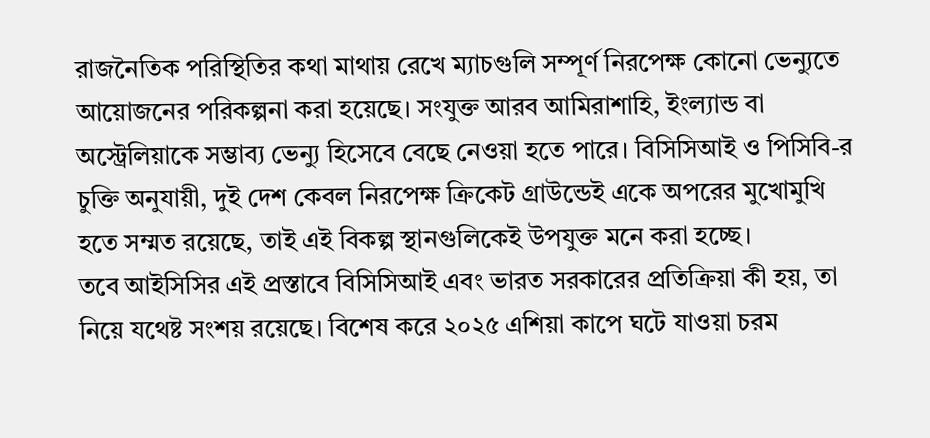রাজনৈতিক পরিস্থিতির কথা মাথায় রেখে ম্যাচগুলি সম্পূর্ণ নিরপেক্ষ কোনো ভেন্যুতে আয়োজনের পরিকল্পনা করা হয়েছে। সংযুক্ত আরব আমিরাশাহি, ইংল্যান্ড বা অস্ট্রেলিয়াকে সম্ভাব্য ভেন্যু হিসেবে বেছে নেওয়া হতে পারে। বিসিসিআই ও পিসিবি-র চুক্তি অনুযায়ী, দুই দেশ কেবল নিরপেক্ষ ক্রিকেট গ্রাউন্ডেই একে অপরের মুখোমুখি হতে সম্মত রয়েছে, তাই এই বিকল্প স্থানগুলিকেই উপযুক্ত মনে করা হচ্ছে।
তবে আইসিসির এই প্রস্তাবে বিসিসিআই এবং ভারত সরকারের প্রতিক্রিয়া কী হয়, তা নিয়ে যথেষ্ট সংশয় রয়েছে। বিশেষ করে ২০২৫ এশিয়া কাপে ঘটে যাওয়া চরম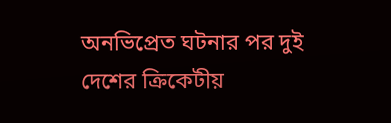অনভিপ্রেত ঘটনার পর দুই দেশের ক্রিকেটীয়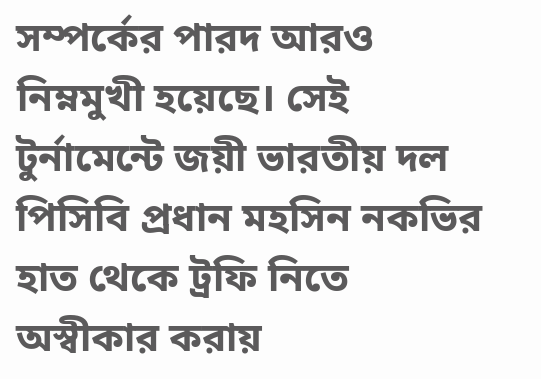সম্পর্কের পারদ আরও নিম্নমুখী হয়েছে। সেই টুর্নামেন্টে জয়ী ভারতীয় দল পিসিবি প্রধান মহসিন নকভির হাত থেকে ট্রফি নিতে অস্বীকার করায়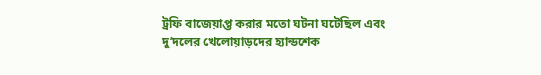ট্রফি বাজেয়াপ্ত করার মতো ঘটনা ঘটেছিল এবং দু’দলের খেলোয়াড়দের হ্যান্ডশেক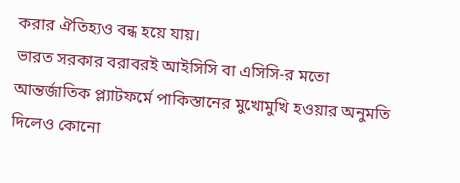করার ঐতিহ্যও বন্ধ হয়ে যায়।
ভারত সরকার বরাবরই আইসিসি বা এসিসি-র মতো আন্তর্জাতিক প্ল্যাটফর্মে পাকিস্তানের মুখোমুখি হওয়ার অনুমতি দিলেও কোনো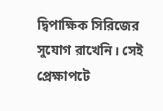দ্বিপাক্ষিক সিরিজের সুযোগ রাখেনি। সেই প্রেক্ষাপটে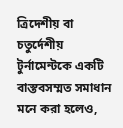ত্রিদেশীয় বা চতুর্দেশীয় টুর্নামেন্টকে একটি বাস্তবসম্মত সমাধান মনে করা হলেও,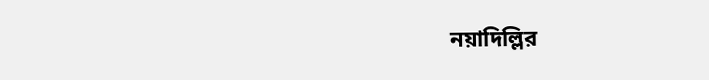নয়াদিল্লির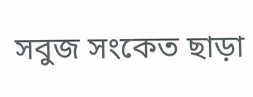সবুজ সংকেত ছাড়া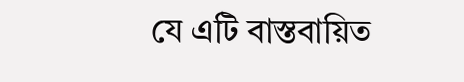যে এটি বাস্তবায়িত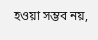হওয়া সম্ভব নয়,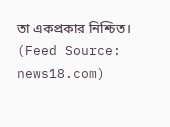তা একপ্রকার নিশ্চিত।
(Feed Source: news18.com)